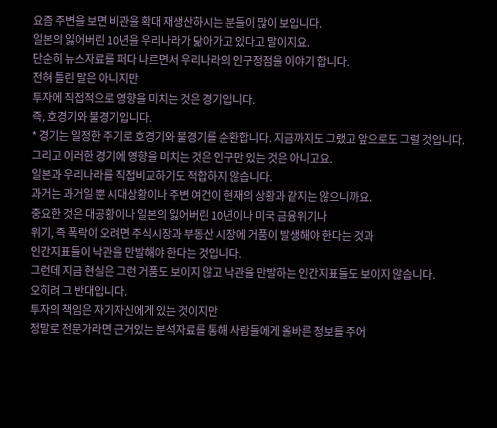요즘 주변을 보면 비관을 확대 재생산하시는 분들이 많이 보입니다.
일본의 잃어버린 10년을 우리나라가 닮아가고 있다고 말이지요.
단순히 뉴스자료를 퍼다 나르면서 우리나라의 인구정점을 이야기 합니다.
전혀 틀린 말은 아니지만
투자에 직접적으로 영향을 미치는 것은 경기입니다.
즉, 호경기와 불경기입니다.
* 경기는 일정한 주기로 호경기와 불경기를 순환합니다. 지금까지도 그랬고 앞으로도 그럴 것입니다.
그리고 이러한 경기에 영향을 미치는 것은 인구만 있는 것은 아니고요.
일본과 우리나라를 직접비교하기도 적합하지 않습니다.
과거는 과거일 뿐 시대상황이나 주변 여건이 현재의 상황과 같지는 않으니까요.
중요한 것은 대공황이나 일본의 잃어버린 10년이나 미국 금융위기나
위기, 즉 폭락이 오려면 주식시장과 부동산 시장에 거품이 발생해야 한다는 것과
인간지표들이 낙관을 만발해야 한다는 것입니다.
그런데 지금 현실은 그런 거품도 보이지 않고 낙관을 만발하는 인간지표들도 보이지 않습니다.
오히려 그 반대입니다.
투자의 책임은 자기자신에게 있는 것이지만
정말로 전문가라면 근거있는 분석자료를 통해 사람들에게 올바른 정보를 주어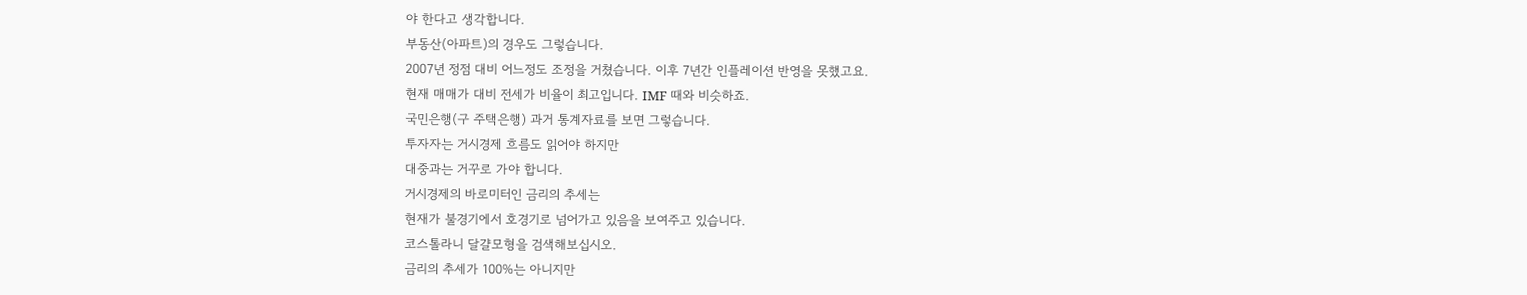야 한다고 생각합니다.
부동산(아파트)의 경우도 그렇습니다.
2007년 정점 대비 어느정도 조정을 거쳤습니다. 이후 7년간 인플레이션 반영을 못했고요.
현재 매매가 대비 전세가 비율이 최고입니다. IMF 때와 비슷하죠.
국민은행(구 주택은행) 과거 통계자료를 보면 그렇습니다.
투자자는 거시경제 흐름도 읽어야 하지만
대중과는 거꾸로 가야 합니다.
거시경제의 바로미터인 금리의 추세는
현재가 불경기에서 호경기로 넘어가고 있음을 보여주고 있습니다.
코스톨라니 달걀모형을 검색해보십시오.
금리의 추세가 100%는 아니지만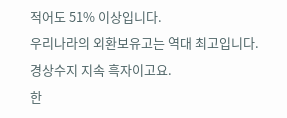적어도 51% 이상입니다.
우리나라의 외환보유고는 역대 최고입니다.
경상수지 지속 흑자이고요.
한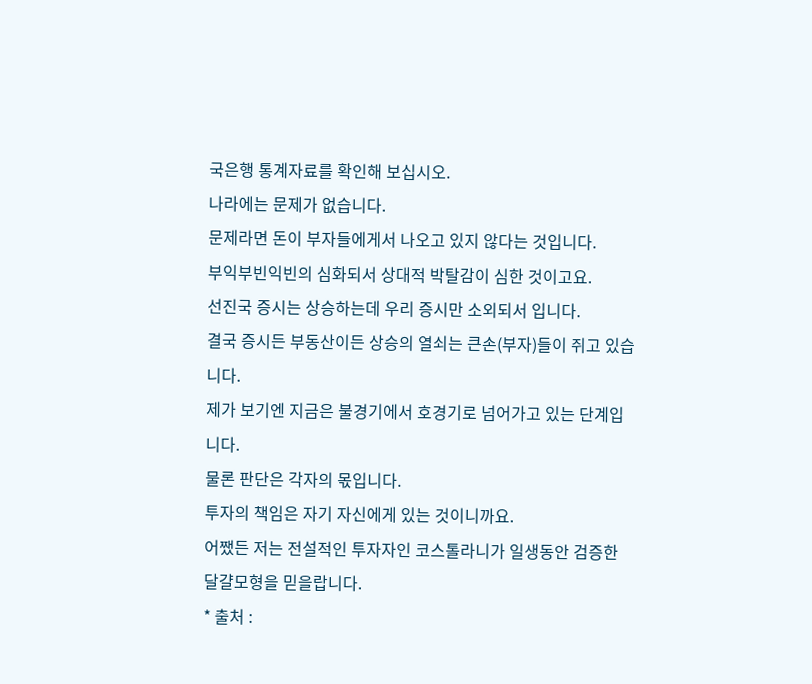국은행 통계자료를 확인해 보십시오.
나라에는 문제가 없습니다.
문제라면 돈이 부자들에게서 나오고 있지 않다는 것입니다.
부익부빈익빈의 심화되서 상대적 박탈감이 심한 것이고요.
선진국 증시는 상승하는데 우리 증시만 소외되서 입니다.
결국 증시든 부동산이든 상승의 열쇠는 큰손(부자)들이 쥐고 있습니다.
제가 보기엔 지금은 불경기에서 호경기로 넘어가고 있는 단계입니다.
물론 판단은 각자의 몫입니다.
투자의 책임은 자기 자신에게 있는 것이니까요.
어쨌든 저는 전설적인 투자자인 코스톨라니가 일생동안 검증한 달걀모형을 믿을랍니다.
* 출처 :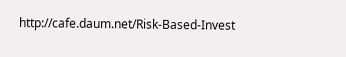http://cafe.daum.net/Risk-Based-Invest